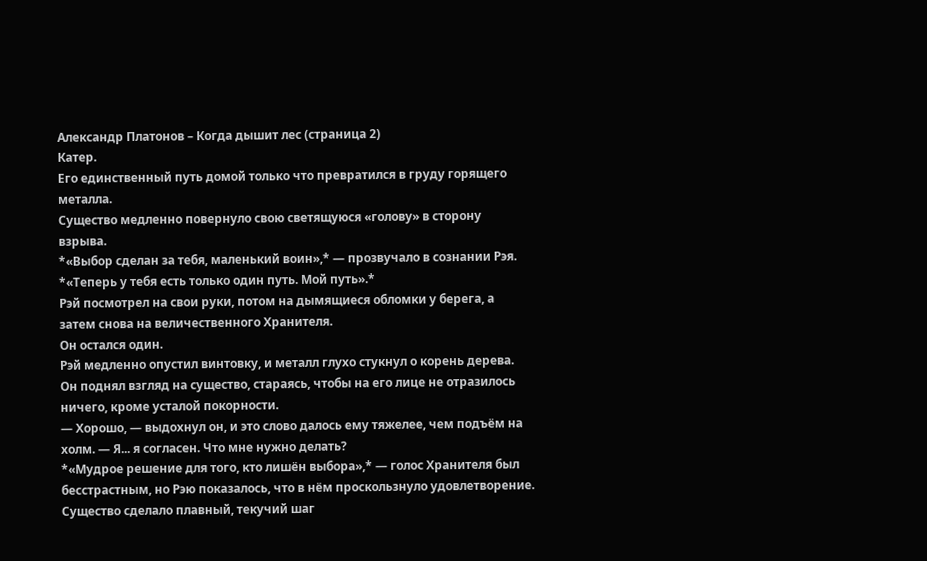Александр Платонов – Когда дышит лес (страница 2)
Катер.
Его единственный путь домой только что превратился в груду горящего металла.
Существо медленно повернуло свою светящуюся «голову» в сторону взрыва.
*«Выбор сделан за тебя, маленький воин»,* — прозвучало в сознании Рэя. *«Теперь у тебя есть только один путь. Мой путь».*
Рэй посмотрел на свои руки, потом на дымящиеся обломки у берега, а затем снова на величественного Хранителя.
Он остался один.
Рэй медленно опустил винтовку, и металл глухо стукнул о корень дерева. Он поднял взгляд на существо, стараясь, чтобы на его лице не отразилось ничего, кроме усталой покорности.
— Хорошо, — выдохнул он, и это слово далось ему тяжелее, чем подъём на холм. — Я... я согласен. Что мне нужно делать?
*«Мудрое решение для того, кто лишён выбора»,* — голос Хранителя был бесстрастным, но Рэю показалось, что в нём проскользнуло удовлетворение. Существо сделало плавный, текучий шаг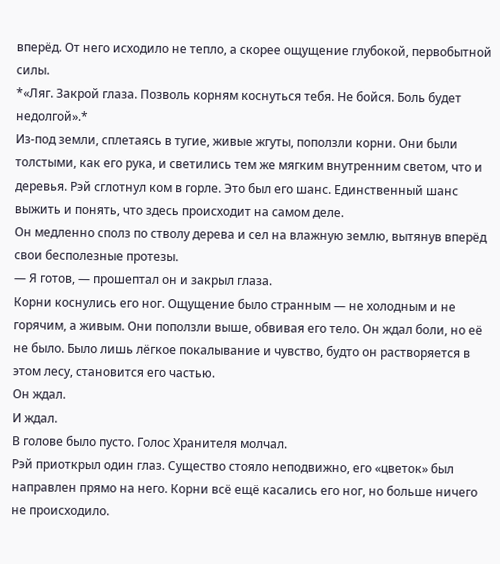вперёд. От него исходило не тепло, а скорее ощущение глубокой, первобытной силы.
*«Ляг. Закрой глаза. Позволь корням коснуться тебя. Не бойся. Боль будет недолгой».*
Из-под земли, сплетаясь в тугие, живые жгуты, поползли корни. Они были толстыми, как его рука, и светились тем же мягким внутренним светом, что и деревья. Рэй сглотнул ком в горле. Это был его шанс. Единственный шанс выжить и понять, что здесь происходит на самом деле.
Он медленно сполз по стволу дерева и сел на влажную землю, вытянув вперёд свои бесполезные протезы.
— Я готов, — прошептал он и закрыл глаза.
Корни коснулись его ног. Ощущение было странным — не холодным и не горячим, а живым. Они поползли выше, обвивая его тело. Он ждал боли, но её не было. Было лишь лёгкое покалывание и чувство, будто он растворяется в этом лесу, становится его частью.
Он ждал.
И ждал.
В голове было пусто. Голос Хранителя молчал.
Рэй приоткрыл один глаз. Существо стояло неподвижно, его «цветок» был направлен прямо на него. Корни всё ещё касались его ног, но больше ничего не происходило.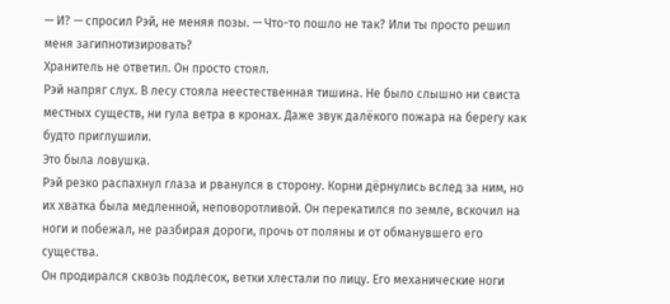— И? — спросил Рэй, не меняя позы. — Что-то пошло не так? Или ты просто решил меня загипнотизировать?
Хранитель не ответил. Он просто стоял.
Рэй напряг слух. В лесу стояла неестественная тишина. Не было слышно ни свиста местных существ, ни гула ветра в кронах. Даже звук далёкого пожара на берегу как будто приглушили.
Это была ловушка.
Рэй резко распахнул глаза и рванулся в сторону. Корни дёрнулись вслед за ним, но их хватка была медленной, неповоротливой. Он перекатился по земле, вскочил на ноги и побежал, не разбирая дороги, прочь от поляны и от обманувшего его существа.
Он продирался сквозь подлесок, ветки хлестали по лицу. Его механические ноги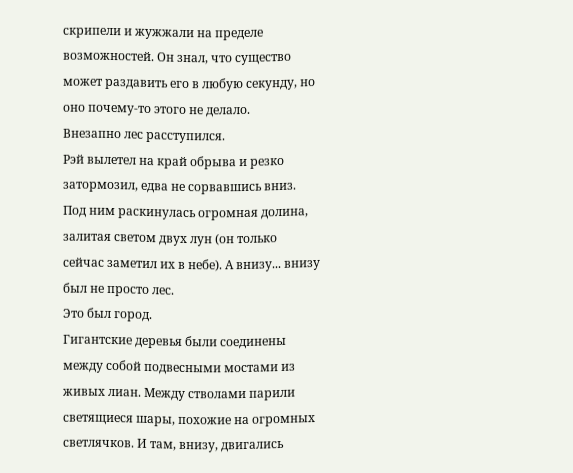скрипели и жужжали на пределе возможностей. Он знал, что существо может раздавить его в любую секунду, но оно почему-то этого не делало.
Внезапно лес расступился.
Рэй вылетел на край обрыва и резко затормозил, едва не сорвавшись вниз. Под ним раскинулась огромная долина, залитая светом двух лун (он только сейчас заметил их в небе). А внизу... внизу был не просто лес.
Это был город.
Гигантские деревья были соединены между собой подвесными мостами из живых лиан. Между стволами парили светящиеся шары, похожие на огромных светлячков. И там, внизу, двигались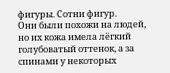фигуры. Сотни фигур.
Они были похожи на людей, но их кожа имела лёгкий голубоватый оттенок, а за спинами у некоторых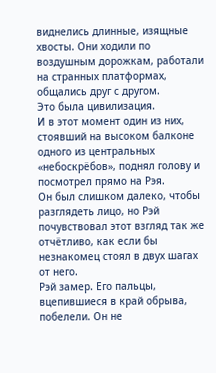виднелись длинные, изящные хвосты. Они ходили по воздушным дорожкам, работали на странных платформах, общались друг с другом.
Это была цивилизация.
И в этот момент один из них, стоявший на высоком балконе одного из центральных «небоскрёбов», поднял голову и посмотрел прямо на Рэя.
Он был слишком далеко, чтобы разглядеть лицо, но Рэй почувствовал этот взгляд так же отчётливо, как если бы незнакомец стоял в двух шагах от него.
Рэй замер. Его пальцы, вцепившиеся в край обрыва, побелели. Он не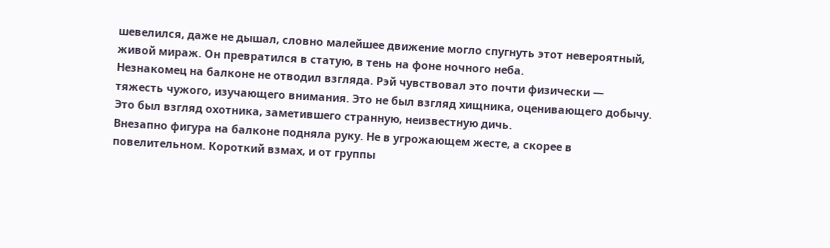шевелился, даже не дышал, словно малейшее движение могло спугнуть этот невероятный, живой мираж. Он превратился в статую, в тень на фоне ночного неба.
Незнакомец на балконе не отводил взгляда. Рэй чувствовал это почти физически — тяжесть чужого, изучающего внимания. Это не был взгляд хищника, оценивающего добычу. Это был взгляд охотника, заметившего странную, неизвестную дичь.
Внезапно фигура на балконе подняла руку. Не в угрожающем жесте, а скорее в повелительном. Короткий взмах, и от группы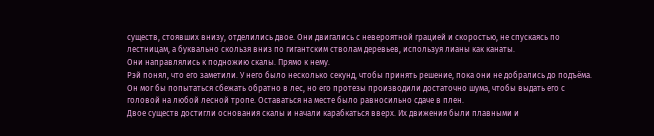существ, стоявших внизу, отделились двое. Они двигались с невероятной грацией и скоростью, не спускаясь по лестницам, а буквально скользя вниз по гигантским стволам деревьев, используя лианы как канаты.
Они направлялись к подножию скалы. Прямо к нему.
Рэй понял, что его заметили. У него было несколько секунд, чтобы принять решение, пока они не добрались до подъёма. Он мог бы попытаться сбежать обратно в лес, но его протезы производили достаточно шума, чтобы выдать его с головой на любой лесной тропе. Оставаться на месте было равносильно сдаче в плен.
Двое существ достигли основания скалы и начали карабкаться вверх. Их движения были плавными и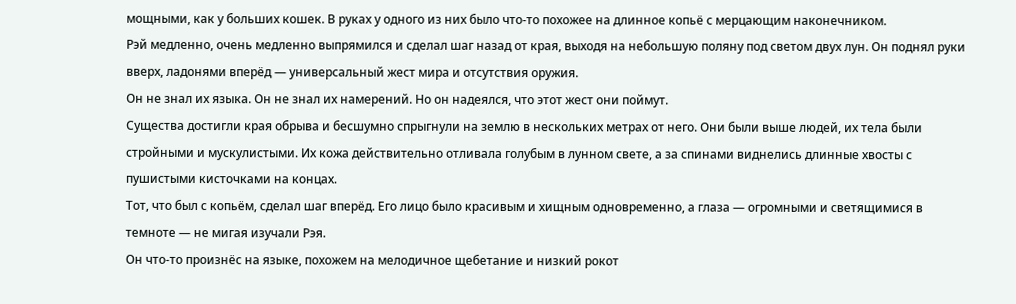мощными, как у больших кошек. В руках у одного из них было что-то похожее на длинное копьё с мерцающим наконечником.
Рэй медленно, очень медленно выпрямился и сделал шаг назад от края, выходя на небольшую поляну под светом двух лун. Он поднял руки вверх, ладонями вперёд — универсальный жест мира и отсутствия оружия.
Он не знал их языка. Он не знал их намерений. Но он надеялся, что этот жест они поймут.
Существа достигли края обрыва и бесшумно спрыгнули на землю в нескольких метрах от него. Они были выше людей, их тела были стройными и мускулистыми. Их кожа действительно отливала голубым в лунном свете, а за спинами виднелись длинные хвосты с пушистыми кисточками на концах.
Тот, что был с копьём, сделал шаг вперёд. Его лицо было красивым и хищным одновременно, а глаза — огромными и светящимися в темноте — не мигая изучали Рэя.
Он что-то произнёс на языке, похожем на мелодичное щебетание и низкий рокот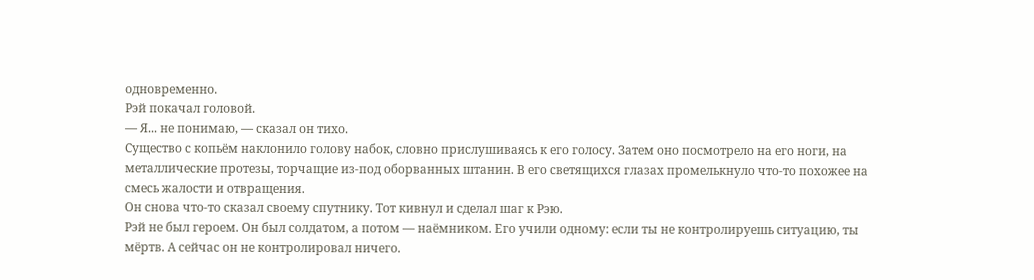одновременно.
Рэй покачал головой.
— Я... не понимаю, — сказал он тихо.
Существо с копьём наклонило голову набок, словно прислушиваясь к его голосу. Затем оно посмотрело на его ноги, на металлические протезы, торчащие из-под оборванных штанин. В его светящихся глазах промелькнуло что-то похожее на смесь жалости и отвращения.
Он снова что-то сказал своему спутнику. Тот кивнул и сделал шаг к Рэю.
Рэй не был героем. Он был солдатом, а потом — наёмником. Его учили одному: если ты не контролируешь ситуацию, ты мёртв. А сейчас он не контролировал ничего.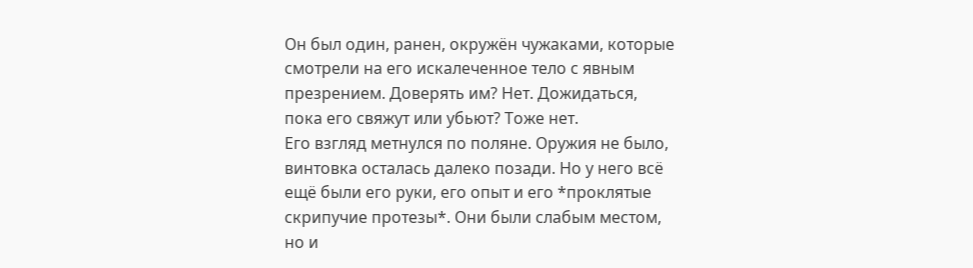Он был один, ранен, окружён чужаками, которые смотрели на его искалеченное тело с явным презрением. Доверять им? Нет. Дожидаться, пока его свяжут или убьют? Тоже нет.
Его взгляд метнулся по поляне. Оружия не было, винтовка осталась далеко позади. Но у него всё ещё были его руки, его опыт и его *проклятые скрипучие протезы*. Они были слабым местом, но и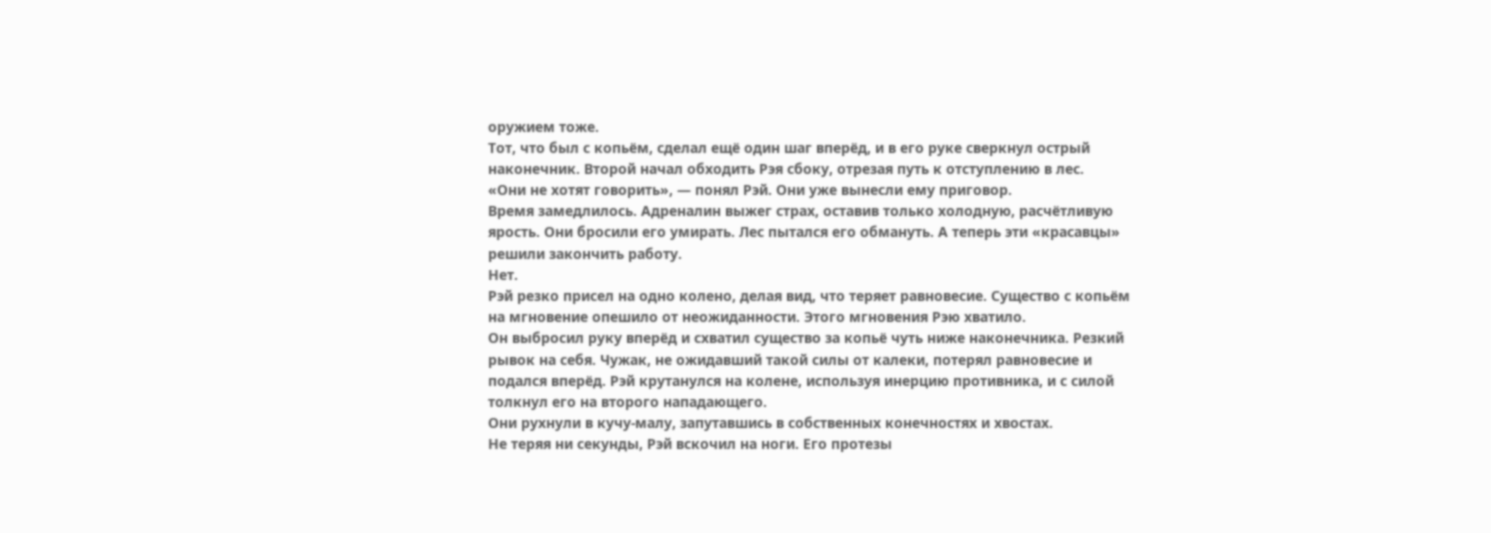оружием тоже.
Тот, что был с копьём, сделал ещё один шаг вперёд, и в его руке сверкнул острый наконечник. Второй начал обходить Рэя сбоку, отрезая путь к отступлению в лес.
«Они не хотят говорить», — понял Рэй. Они уже вынесли ему приговор.
Время замедлилось. Адреналин выжег страх, оставив только холодную, расчётливую ярость. Они бросили его умирать. Лес пытался его обмануть. А теперь эти «красавцы» решили закончить работу.
Нет.
Рэй резко присел на одно колено, делая вид, что теряет равновесие. Существо с копьём на мгновение опешило от неожиданности. Этого мгновения Рэю хватило.
Он выбросил руку вперёд и схватил существо за копьё чуть ниже наконечника. Резкий рывок на себя. Чужак, не ожидавший такой силы от калеки, потерял равновесие и подался вперёд. Рэй крутанулся на колене, используя инерцию противника, и с силой толкнул его на второго нападающего.
Они рухнули в кучу-малу, запутавшись в собственных конечностях и хвостах.
Не теряя ни секунды, Рэй вскочил на ноги. Его протезы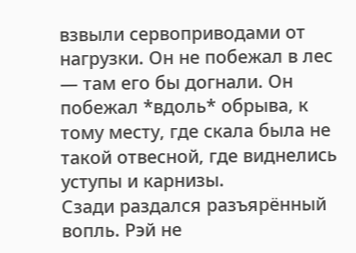взвыли сервоприводами от нагрузки. Он не побежал в лес — там его бы догнали. Он побежал *вдоль* обрыва, к тому месту, где скала была не такой отвесной, где виднелись уступы и карнизы.
Сзади раздался разъярённый вопль. Рэй не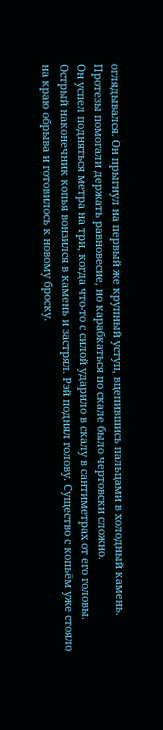оглядывался. Он прыгнул на первый же крупный уступ, вцепившись пальцами в холодный камень. Протезы помогали держать равновесие, но карабкаться по скале было чертовски сложно.
Он успел подняться метра на три, когда что-то с силой ударило в скалу в сантиметрах от его головы. Острый наконечник копья вонзился в камень и застрял. Рэй поднял голову. Существо с копьём уже стояло на краю обрыва и готовилось к новому броску.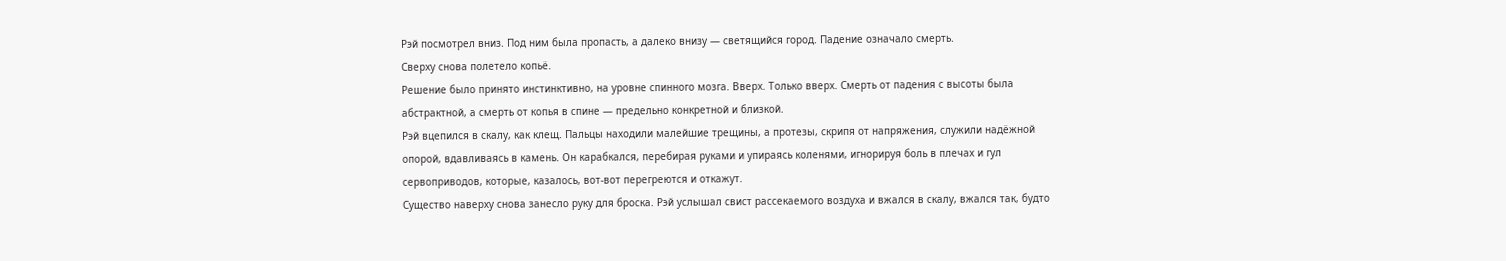Рэй посмотрел вниз. Под ним была пропасть, а далеко внизу — светящийся город. Падение означало смерть.
Сверху снова полетело копьё.
Решение было принято инстинктивно, на уровне спинного мозга. Вверх. Только вверх. Смерть от падения с высоты была абстрактной, а смерть от копья в спине — предельно конкретной и близкой.
Рэй вцепился в скалу, как клещ. Пальцы находили малейшие трещины, а протезы, скрипя от напряжения, служили надёжной опорой, вдавливаясь в камень. Он карабкался, перебирая руками и упираясь коленями, игнорируя боль в плечах и гул сервоприводов, которые, казалось, вот-вот перегреются и откажут.
Существо наверху снова занесло руку для броска. Рэй услышал свист рассекаемого воздуха и вжался в скалу, вжался так, будто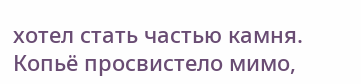хотел стать частью камня. Копьё просвистело мимо,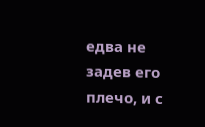едва не задев его плечо, и с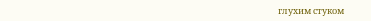глухим стуком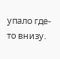упало где-то внизу.